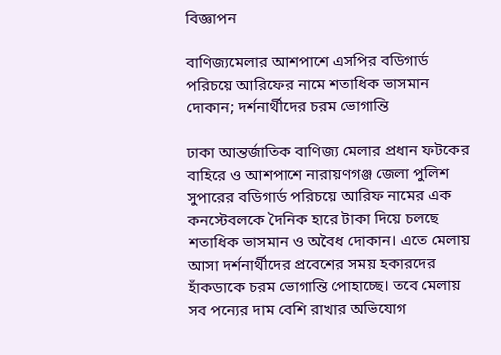বিজ্ঞাপন

বাণিজ্যমেলার আশপাশে এসপির বডিগার্ড পরিচয়ে আরিফের নামে শতাধিক ভাসমান দোকান; দর্শনার্থীদের চরম ভোগান্তি

ঢাকা আন্তর্জাতিক বাণিজ্য মেলার প্রধান ফটকের বাহিরে ও আশপাশে নারায়ণগঞ্জ জেলা পুলিশ সুপারের বডিগার্ড পরিচয়ে আরিফ নামের এক কনস্টেবলকে দৈনিক হারে টাকা দিয়ে চলছে শতাধিক ভাসমান ও অবৈধ দোকান। এতে মেলায় আসা দর্শনার্থীদের প্রবেশের সময় হকারদের হাঁকডাকে চরম ভোগান্তি পোহাচ্ছে। তবে মেলায় সব পন্যের দাম বেশি রাখার অভিযোগ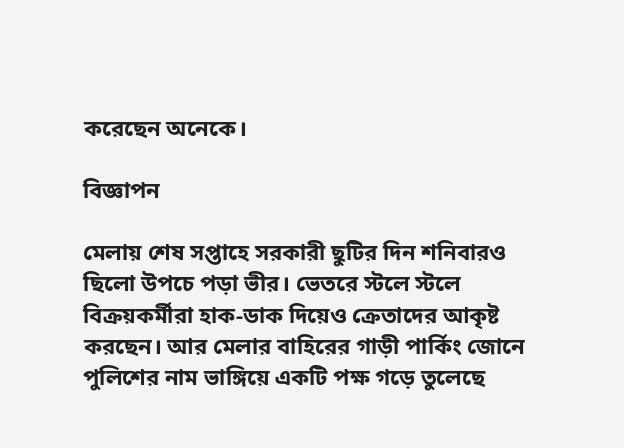করেছেন অনেকে।

বিজ্ঞাপন

মেলায় শেষ সপ্তাহে সরকারী ছুটির দিন শনিবারও ছিলো উপচে পড়া ভীর। ভেতরে স্টলে স্টলে বিক্রয়কর্মীরা হাক-ডাক দিয়েও ক্রেতাদের আকৃষ্ট করছেন। আর মেলার বাহিরের গাড়ী পার্কিং জোনে পুলিশের নাম ভাঙ্গিয়ে একটি পক্ষ গড়ে তুলেছে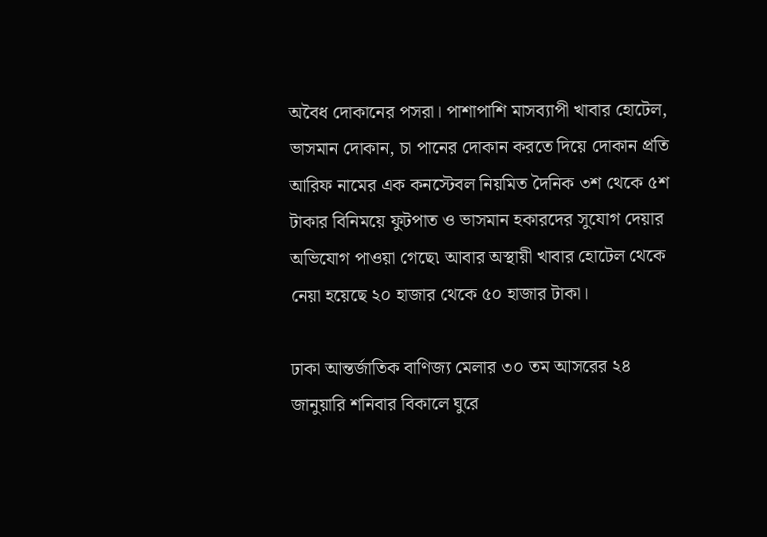অবৈধ দোকানের পসরা। পাশাপাশি মাসব্যাপী খাবার হোটেল, ভাসমান দোকান, চা পানের দোকান করতে দিয়ে দোকান প্রতি আরিফ নামের এক কনস্টেবল নিয়মিত দৈনিক ৩শ থেকে ৫শ টাকার বিনিময়ে ফুটপাত ও ভাসমান হকারদের সুযোগ দেয়ার অভিযোগ পাওয়া গেছে৷ আবার অস্থায়ী খাবার হোটেল থেকে নেয়া হয়েছে ২০ হাজার থেকে ৫০ হাজার টাকা।

ঢাকা আন্তর্জাতিক বাণিজ্য মেলার ৩০ তম আসরের ২৪ জানুয়ারি শনিবার বিকালে ঘুরে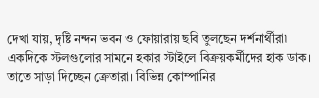দেখা যায়, দৃষ্টি নন্দন ভবন ও ফোয়ারায় ছবি তুলছেন দর্শনার্থীরা৷ একদিকে স্টলগুলোর সামনে হকার স্টাইলে বিক্রয়কর্মীদের হাক ডাক। তাতে সাড়া দিচ্ছেন ক্রেতারা। বিভিন্ন কোম্পানির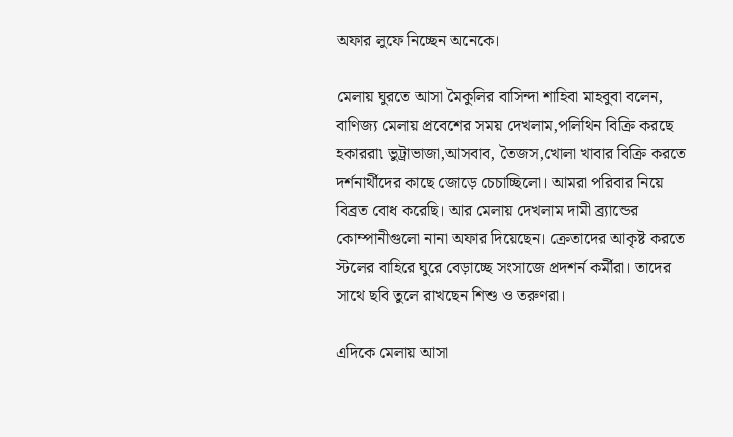অফার লুফে নিচ্ছেন অনেকে।

মেলায় ঘুরতে আসা মৈকুলির বাসিন্দা শাহিবা মাহবুবা বলেন, বাণিজ্য মেলায় প্রবেশের সময় দেখলাম,পলিথিন বিক্রি করছে হকাররা৷ ভুট্রাভাজা,আসবাব, তৈজস,খোলা খাবার বিক্রি করতে দর্শনার্থীদের কাছে জোড়ে চেচাচ্ছিলো। আমরা পরিবার নিয়ে বিব্রত বোধ করেছি। আর মেলায় দেখলাম দামী ব্র্যান্ডের কোম্পানীগুলো নানা অফার দিয়েছেন। ক্রেতাদের আকৃষ্ট করতে স্টলের বাহিরে ঘুরে বেড়াচ্ছে সংসাজে প্রদশর্ন কর্মীরা। তাদের সাথে ছবি তুলে রাখছেন শিশু ও তরুণরা।

এদিকে মেলায় আসা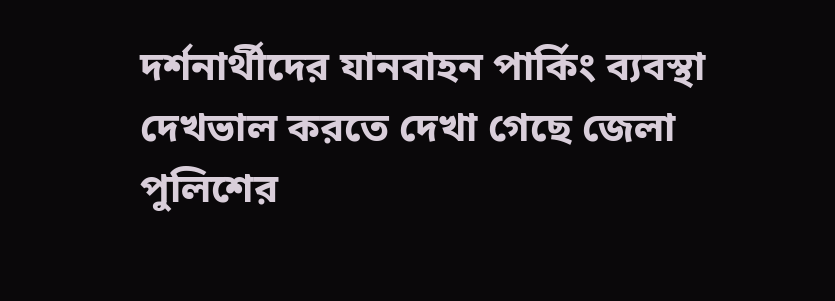দর্শনার্থীদের যানবাহন পার্কিং ব্যবস্থা দেখভাল করতে দেখা গেছে জেলা পুলিশের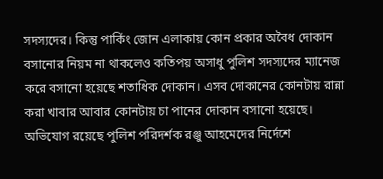সদস্যদের। কিন্তু পার্কিং জোন এলাকায় কোন প্রকার অবৈধ দোকান বসানোর নিয়ম না থাকলেও কতিপয় অসাধু পুলিশ সদস্যদের ম্যানেজ করে বসানো হয়েছে শতাধিক দোকান। এসব দোকানের কোনটায় রান্না করা খাবার আবার কোনটায় চা পানের দোকান বসানো হয়েছে। অভিযোগ রয়েছে পুলিশ পরিদর্শক রঞ্জু আহমেদের নির্দেশে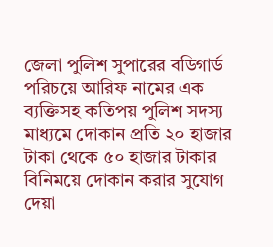জেলা পুলিশ সুপারের বডিগার্ড পরিচয়ে আরিফ নামের এক ব্যক্তিসহ কতিপয় পুলিশ সদস্য মাধ্যমে দোকান প্রতি ২০ হাজার টাকা থেকে ৫০ হাজার টাকার বিনিময়ে দোকান করার সুযোগ দেয়া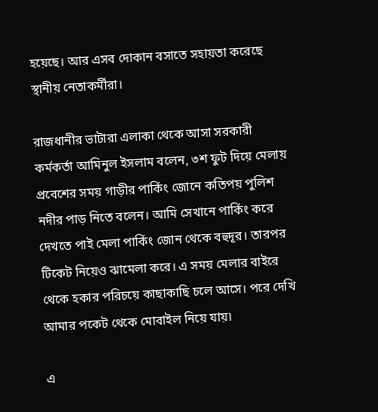হয়েছে। আর এসব দোকান বসাতে সহায়তা করেছে স্থানীয় নেতাকর্মীরা।

রাজধানীর ভাটারা এলাকা থেকে আসা সরকারী কর্মকর্তা আমিনুল ইসলাম বলেন, ৩শ ফুট দিয়ে মেলায় প্রবেশের সময় গাড়ীর পার্কিং জোনে কতিপয় পুলিশ নদীর পাড় নিতে বলেন। আমি সেখানে পার্কিং করে দেখতে পাই মেলা পার্কিং জোন থেকে বহুদূর। তারপর টিকেট নিয়েও ঝামেলা করে। এ সময় মেলার বাইরে থেকে হকার পরিচয়ে কাছাকাছি চলে আসে। পরে দেখি আমার পকেট থেকে মোবাইল নিয়ে যায়৷

এ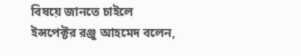বিষয়ে জানতে চাইলে ইন্সপেক্টর রঞ্জু আহমেদ বলেন,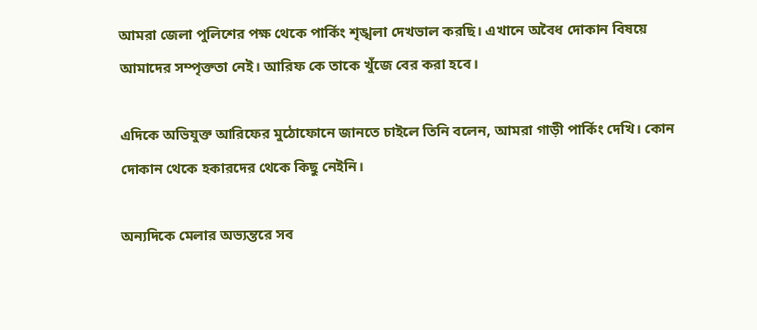আমরা জেলা পুলিশের পক্ষ থেকে পার্কিং শৃঙ্খলা দেখভাল করছি। এখানে অবৈধ দোকান বিষয়ে আমাদের সম্পৃক্ততা নেই। আরিফ কে তাকে খুঁজে বের করা হবে।

এদিকে অভিযুক্ত আরিফের মুঠোফোনে জানতে চাইলে তিনি বলেন, আমরা গাড়ী পার্কিং দেখি। কোন দোকান থেকে হকারদের থেকে কিছু নেইনি।

অন্যদিকে মেলার অভ্যন্তরে সব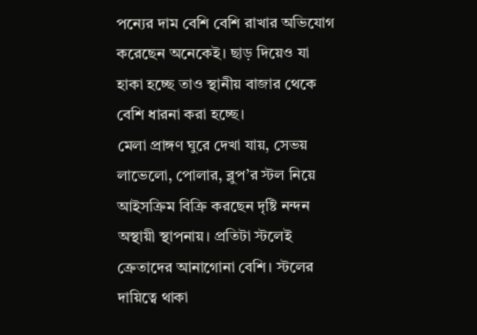পন্যের দাম বেশি বেশি রাখার অভিযোগ করেছেন অনেকেই। ছাড় দিয়েও যা হাকা হচ্ছে তাও স্থানীয় বাজার থেকে বেশি ধারনা করা হচ্ছে।
মেলা প্রাঙ্গণ ঘুরে দেখা যায়, সেভয় লাভেলো, পোলার, ব্লুপ’র স্টল নিয়ে আইসক্রিম বিক্রি করছেন দৃষ্টি নন্দন অস্থায়ী স্থাপনায়। প্রতিটা স্টলেই ক্রেতাদের আনাগোনা বেশি। স্টলের দায়িত্বে থাকা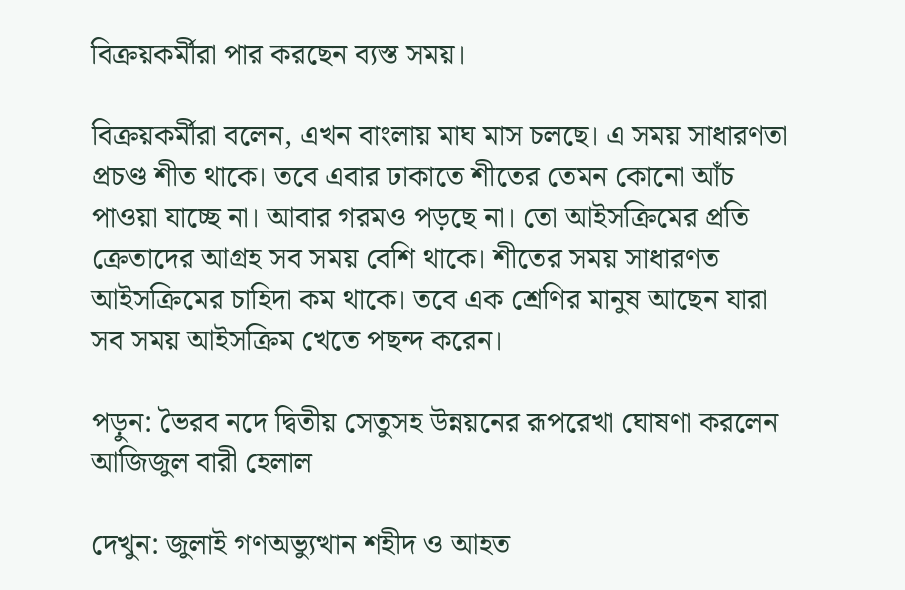বিক্রয়কর্মীরা পার করছেন ব্যস্ত সময়।

বিক্রয়কর্মীরা বলেন, এখন বাংলায় মাঘ মাস চলছে। এ সময় সাধারণতা প্রচণ্ড শীত থাকে। তবে এবার ঢাকাতে শীতের তেমন কোনো আঁচ পাওয়া যাচ্ছে না। আবার গরমও পড়ছে না। তো আইসক্রিমের প্রতি ক্রেতাদের আগ্রহ সব সময় বেশি থাকে। শীতের সময় সাধারণত আইসক্রিমের চাহিদা কম থাকে। তবে এক শ্রেণির মানুষ আছেন যারা সব সময় আইসক্রিম খেতে পছন্দ করেন।

পড়ুন: ভৈরব নদে দ্বিতীয় সেতুসহ উন্নয়নের রূপরেখা ঘোষণা করলেন আজিজুল বারী হেলাল

দেখুন: জুলাই গণঅভ্যুত্থান শহীদ ও আহত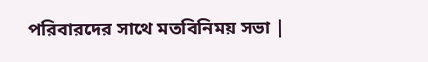পরিবারদের সাথে মতবিনিময় সভা |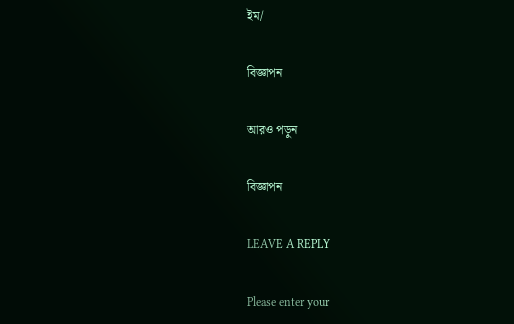ইম/

বিজ্ঞাপন

আরও পড়ুন

বিজ্ঞাপন

LEAVE A REPLY

Please enter your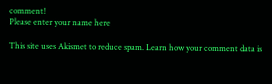comment!
Please enter your name here

This site uses Akismet to reduce spam. Learn how your comment data is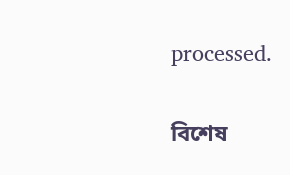processed.

বিশেষ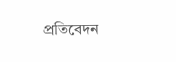প্রতিবেদন